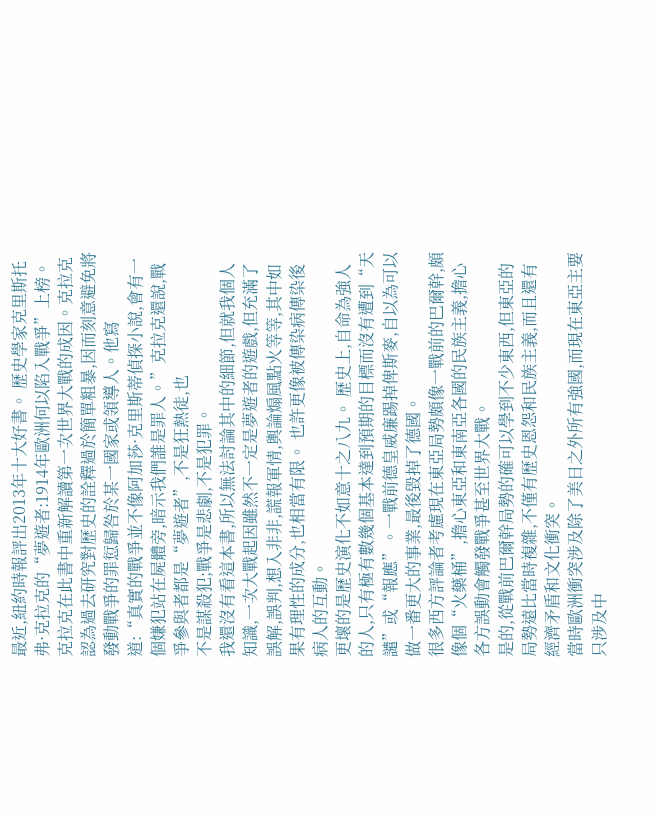最近,紐約時報評出2013年十大好書。 歷史學家克里斯托弗·克拉克的“夢遊者:1914年歐洲何以陷入戰爭”上榜。克拉克在此書中重新解讀第一次世界大戰的成因。克拉克認為過去研究對歷史的詮釋過於簡單粗暴,因而刻意避免將發動戰爭的罪愆歸咎於某一國家或領導人。他寫
道:“真實的戰爭並不像阿加莎·克里斯蒂偵探小說,會有一個嫌犯站在屍體旁,暗示我們誰是罪人。”克拉克還說,戰爭參與者都是“夢遊者”,不是狂熱徒,也
不是謀殺犯;戰爭是悲劇,不是犯罪。
我還沒有看這本書,所以無法討論其中的細節,但就我個人知識,一次大戰起因雖然不一定是夢遊者的遊戲,但充滿了誤解,誤判,想入非非,謊報軍情,輿論煽風點火等等,其中如果有理性的成分,也相當有限。 也許更像被傳染病傳染後病人的互動。
更壞的是歷史演化不如意十之八九。 歷史上,自命為強人的人,只有極有數幾個基本達到預期的目標而沒有遭到“天譴”或“報應”。一戰前德皇威廉踢掉俾斯麥,自以為可以做一番更大的事業,最後毀掉了德國。
很多西方評論者考慮現在東亞局勢頗像一戰前的巴爾幹,頗像個“火藥桶”,擔心東亞和東南亞各國的民族主義,擔心各方誤動會觸發戰爭甚至世界大戰。
是的,從戰前巴爾幹局勢的確可以學到不少東西,但東亞的局勢遠比當時複雜,不僅有歷史恩怨和民族主義,而且還有經濟矛盾和文化衝突。
當時歐洲衝突涉及除了美日之外所有強國,而現在東亞主要只涉及中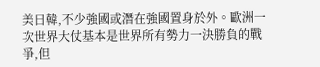美日韓,不少強國或潛在強國置身於外。歐洲一次世界大仗基本是世界所有勢力一決勝負的戰爭,但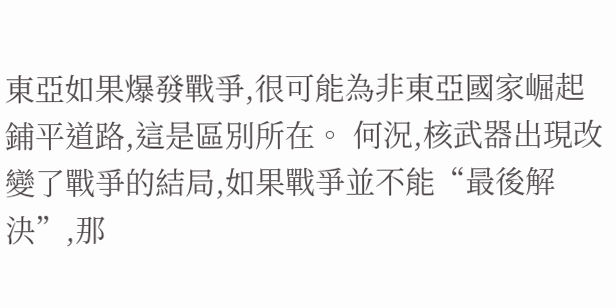東亞如果爆發戰爭,很可能為非東亞國家崛起鋪平道路,這是區別所在。 何況,核武器出現改變了戰爭的結局,如果戰爭並不能“最後解決”,那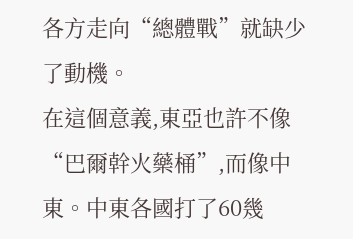各方走向“總體戰”就缺少了動機。
在這個意義,東亞也許不像“巴爾幹火藥桶”,而像中東。中東各國打了60幾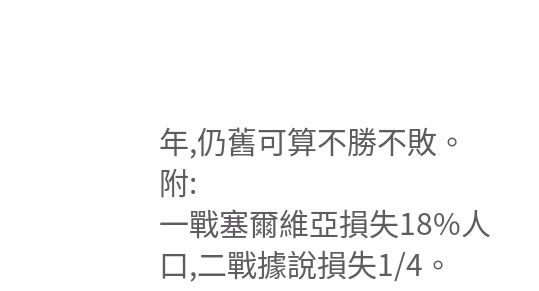年,仍舊可算不勝不敗。
附:
一戰塞爾維亞損失18%人口,二戰據說損失1/4。